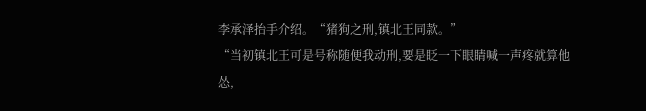李承泽抬手介绍。“猪狗之刑,镇北王同款。”
“当初镇北王可是号称随便我动刑,要是眨一下眼睛喊一声疼就算他怂,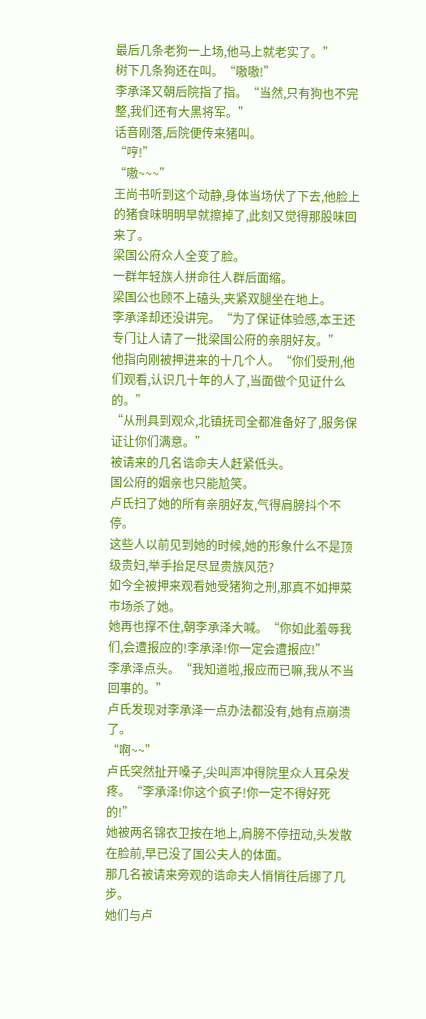最后几条老狗一上场,他马上就老实了。”
树下几条狗还在叫。“嗷嗷!”
李承泽又朝后院指了指。“当然,只有狗也不完整,我们还有大黑将军。”
话音刚落,后院便传来猪叫。
“哼!”
“嗷~~~”
王尚书听到这个动静,身体当场伏了下去,他脸上的猪食味明明早就擦掉了,此刻又觉得那股味回来了。
梁国公府众人全变了脸。
一群年轻族人拼命往人群后面缩。
梁国公也顾不上磕头,夹紧双腿坐在地上。
李承泽却还没讲完。“为了保证体验感,本王还专门让人请了一批梁国公府的亲朋好友。”
他指向刚被押进来的十几个人。“你们受刑,他们观看,认识几十年的人了,当面做个见证什么的。”
“从刑具到观众,北镇抚司全都准备好了,服务保证让你们满意。”
被请来的几名诰命夫人赶紧低头。
国公府的姻亲也只能尬笑。
卢氏扫了她的所有亲朋好友,气得肩膀抖个不停。
这些人以前见到她的时候,她的形象什么不是顶级贵妇,举手抬足尽显贵族风范?
如今全被押来观看她受猪狗之刑,那真不如押菜市场杀了她。
她再也撑不住,朝李承泽大喊。“你如此羞辱我们,会遭报应的!李承泽!你一定会遭报应!”
李承泽点头。“我知道啦,报应而已嘛,我从不当回事的。”
卢氏发现对李承泽一点办法都没有,她有点崩溃了。
“啊~~”
卢氏突然扯开嗓子,尖叫声冲得院里众人耳朵发疼。“李承泽!你这个疯子!你一定不得好死的!”
她被两名锦衣卫按在地上,肩膀不停扭动,头发散在脸前,早已没了国公夫人的体面。
那几名被请来旁观的诰命夫人悄悄往后挪了几步。
她们与卢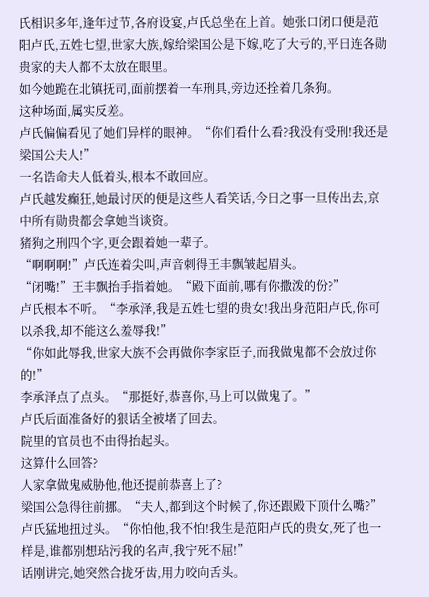氏相识多年,逢年过节,各府设宴,卢氏总坐在上首。她张口闭口便是范阳卢氏,五姓七望,世家大族,嫁给梁国公是下嫁,吃了大亏的,平日连各勋贵家的夫人都不太放在眼里。
如今她跪在北镇抚司,面前摆着一车刑具,旁边还拴着几条狗。
这种场面,属实反差。
卢氏偏偏看见了她们异样的眼神。“你们看什么看?我没有受刑!我还是梁国公夫人!”
一名诰命夫人低着头,根本不敢回应。
卢氏越发癫狂,她最讨厌的便是这些人看笑话,今日之事一旦传出去,京中所有勋贵都会拿她当谈资。
猪狗之刑四个字,更会跟着她一辈子。
“啊啊啊!”卢氏连着尖叫,声音刺得王丰飘皱起眉头。
“闭嘴!”王丰飘抬手指着她。“殿下面前,哪有你撒泼的份?”
卢氏根本不听。“李承泽,我是五姓七望的贵女!我出身范阳卢氏,你可以杀我,却不能这么羞辱我!”
“你如此辱我,世家大族不会再做你李家臣子,而我做鬼都不会放过你的!”
李承泽点了点头。“那挺好,恭喜你,马上可以做鬼了。”
卢氏后面准备好的狠话全被堵了回去。
院里的官员也不由得抬起头。
这算什么回答?
人家拿做鬼威胁他,他还提前恭喜上了?
梁国公急得往前挪。“夫人,都到这个时候了,你还跟殿下顶什么嘴?”
卢氏猛地扭过头。“你怕他,我不怕!我生是范阳卢氏的贵女,死了也一样是,谁都别想玷污我的名声,我宁死不屈!”
话刚讲完,她突然合拢牙齿,用力咬向舌头。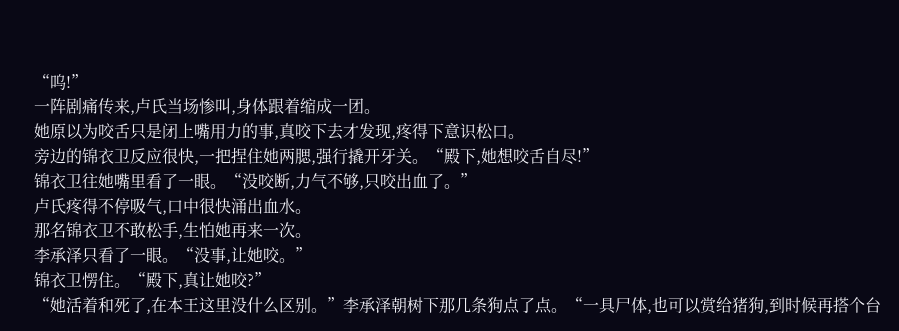“呜!”
一阵剧痛传来,卢氏当场惨叫,身体跟着缩成一团。
她原以为咬舌只是闭上嘴用力的事,真咬下去才发现,疼得下意识松口。
旁边的锦衣卫反应很快,一把捏住她两腮,强行撬开牙关。“殿下,她想咬舌自尽!”
锦衣卫往她嘴里看了一眼。“没咬断,力气不够,只咬出血了。”
卢氏疼得不停吸气,口中很快涌出血水。
那名锦衣卫不敢松手,生怕她再来一次。
李承泽只看了一眼。“没事,让她咬。”
锦衣卫愣住。“殿下,真让她咬?”
“她活着和死了,在本王这里没什么区别。”李承泽朝树下那几条狗点了点。“一具尸体,也可以赏给猪狗,到时候再搭个台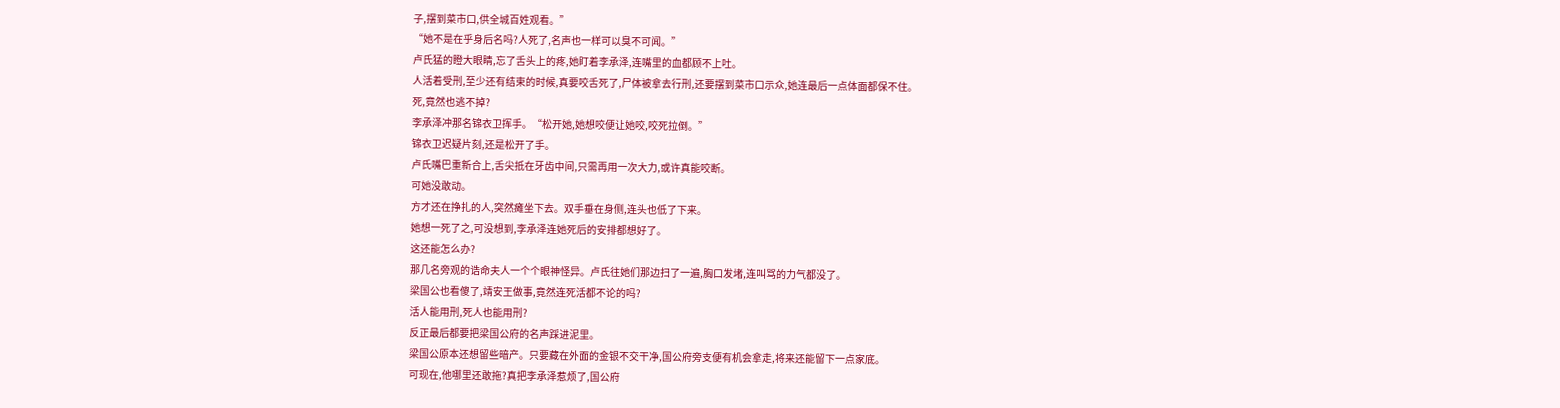子,摆到菜市口,供全城百姓观看。”
“她不是在乎身后名吗?人死了,名声也一样可以臭不可闻。”
卢氏猛的瞪大眼睛,忘了舌头上的疼,她盯着李承泽,连嘴里的血都顾不上吐。
人活着受刑,至少还有结束的时候,真要咬舌死了,尸体被拿去行刑,还要摆到菜市口示众,她连最后一点体面都保不住。
死,竟然也逃不掉?
李承泽冲那名锦衣卫挥手。“松开她,她想咬便让她咬,咬死拉倒。”
锦衣卫迟疑片刻,还是松开了手。
卢氏嘴巴重新合上,舌尖抵在牙齿中间,只需再用一次大力,或许真能咬断。
可她没敢动。
方才还在挣扎的人,突然瘫坐下去。双手垂在身侧,连头也低了下来。
她想一死了之,可没想到,李承泽连她死后的安排都想好了。
这还能怎么办?
那几名旁观的诰命夫人一个个眼神怪异。卢氏往她们那边扫了一遍,胸口发堵,连叫骂的力气都没了。
梁国公也看傻了,靖安王做事,竟然连死活都不论的吗?
活人能用刑,死人也能用刑?
反正最后都要把梁国公府的名声踩进泥里。
梁国公原本还想留些暗产。只要藏在外面的金银不交干净,国公府旁支便有机会拿走,将来还能留下一点家底。
可现在,他哪里还敢拖?真把李承泽惹烦了,国公府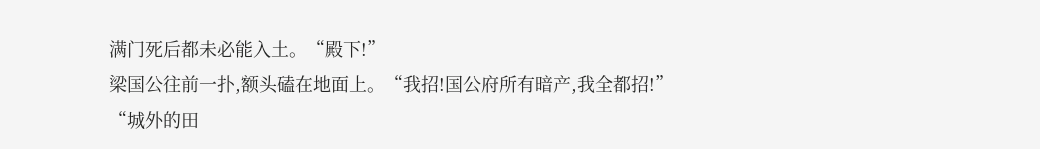满门死后都未必能入土。“殿下!”
梁国公往前一扑,额头磕在地面上。“我招!国公府所有暗产,我全都招!”
“城外的田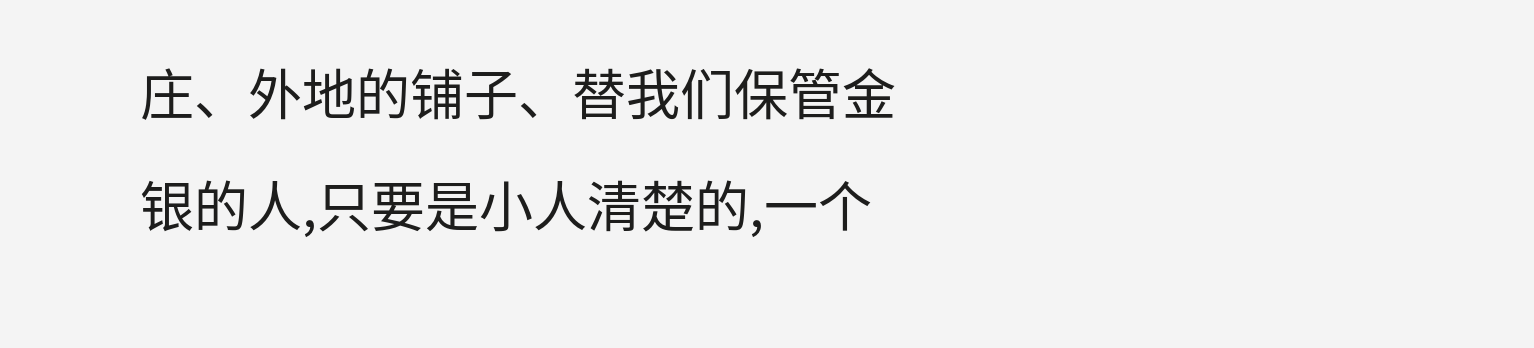庄、外地的铺子、替我们保管金银的人,只要是小人清楚的,一个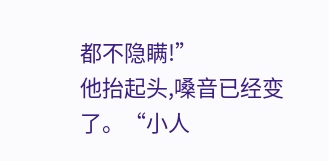都不隐瞒!”
他抬起头,嗓音已经变了。“小人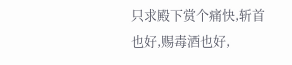只求殿下赏个痛快,斩首也好,赐毒酒也好,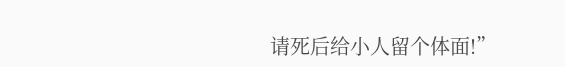请死后给小人留个体面!”